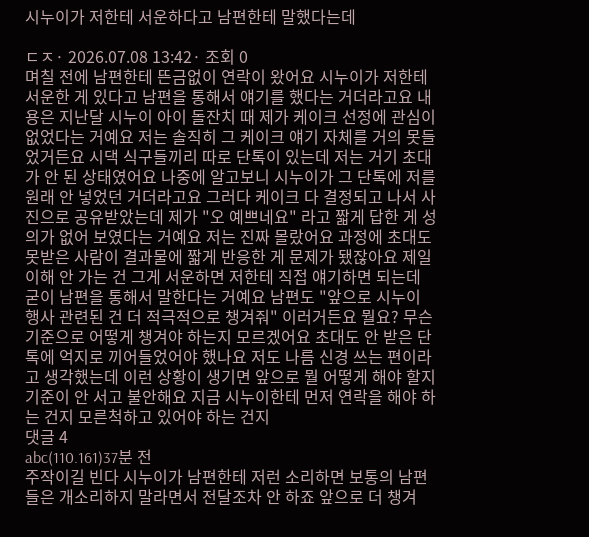시누이가 저한테 서운하다고 남편한테 말했다는데

ㄷㅈ· 2026.07.08 13:42· 조회 0
며칠 전에 남편한테 뜬금없이 연락이 왔어요 시누이가 저한테 서운한 게 있다고 남편을 통해서 얘기를 했다는 거더라고요 내용은 지난달 시누이 아이 돌잔치 때 제가 케이크 선정에 관심이 없었다는 거예요 저는 솔직히 그 케이크 얘기 자체를 거의 못들었거든요 시댁 식구들끼리 따로 단톡이 있는데 저는 거기 초대가 안 된 상태였어요 나중에 알고보니 시누이가 그 단톡에 저를 원래 안 넣었던 거더라고요 그러다 케이크 다 결정되고 나서 사진으로 공유받았는데 제가 "오 예쁘네요" 라고 짧게 답한 게 성의가 없어 보였다는 거예요 저는 진짜 몰랐어요 과정에 초대도 못받은 사람이 결과물에 짧게 반응한 게 문제가 됐잖아요 제일 이해 안 가는 건 그게 서운하면 저한테 직접 얘기하면 되는데 굳이 남편을 통해서 말한다는 거예요 남편도 "앞으로 시누이 행사 관련된 건 더 적극적으로 챙겨줘" 이러거든요 뭘요? 무슨 기준으로 어떻게 챙겨야 하는지 모르겠어요 초대도 안 받은 단톡에 억지로 끼어들었어야 했나요 저도 나름 신경 쓰는 편이라고 생각했는데 이런 상황이 생기면 앞으로 뭘 어떻게 해야 할지 기준이 안 서고 불안해요 지금 시누이한테 먼저 연락을 해야 하는 건지 모른척하고 있어야 하는 건지
댓글 4
abc(110.161)37분 전
주작이길 빈다 시누이가 남편한테 저런 소리하면 보통의 남편들은 개소리하지 말라면서 전달조차 안 하죠 앞으로 더 챙겨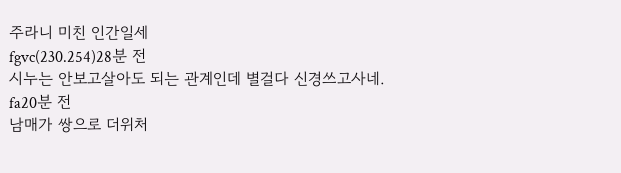주라니 미친 인간일세
fgvc(230.254)28분 전
시누는 안보고살아도 되는 관계인데 별걸다 신경쓰고사네.
fa20분 전
남매가 쌍으로 더위처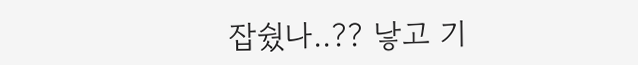잡쉈나..?? 낳고 기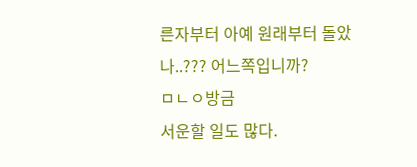른자부터 아예 원래부터 돌았나..??? 어느쪽입니까?
ㅁㄴㅇ방금
서운할 일도 많다.